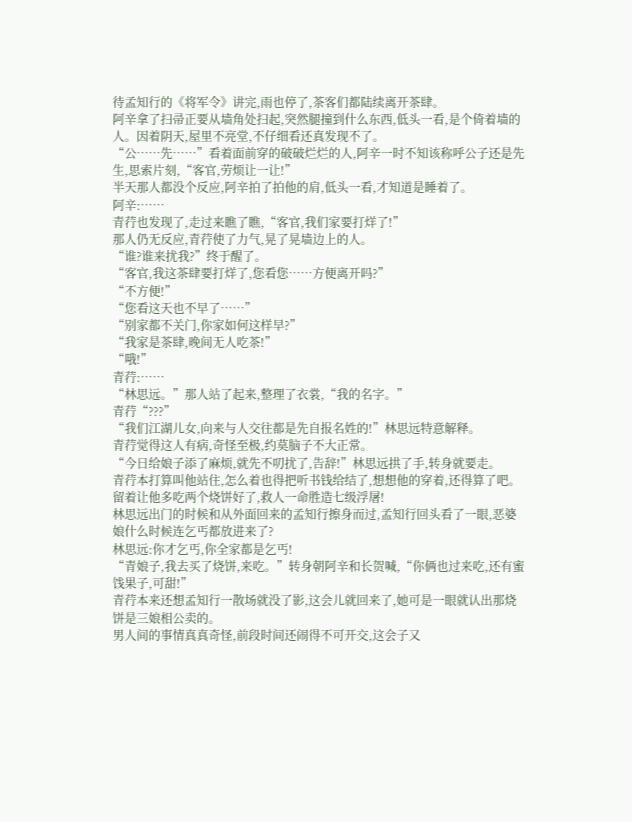待孟知行的《将军令》讲完,雨也停了,茶客们都陆续离开茶肆。
阿辛拿了扫帚正要从墙角处扫起,突然腿撞到什么东西,低头一看,是个倚着墙的人。因着阴天,屋里不亮堂,不仔细看还真发现不了。
“公……先……”看着面前穿的破破烂烂的人,阿辛一时不知该称呼公子还是先生,思索片刻,“客官,劳烦让一让!”
半天那人都没个反应,阿辛拍了拍他的肩,低头一看,才知道是睡着了。
阿辛:……
青荇也发现了,走过来瞧了瞧,“客官,我们家要打烊了!”
那人仍无反应,青荇使了力气,晃了晃墙边上的人。
“谁?谁来扰我?”终于醒了。
“客官,我这茶肆要打烊了,您看您……方便离开吗?”
“不方便!”
“您看这天也不早了……”
“别家都不关门,你家如何这样早?”
“我家是茶肆,晚间无人吃茶!”
“哦!”
青荇:……
“林思远。”那人站了起来,整理了衣裳,“我的名字。”
青荇“???”
“我们江湖儿女,向来与人交往都是先自报名姓的!”林思远特意解释。
青荇觉得这人有病,奇怪至极,约莫脑子不大正常。
“今日给娘子添了麻烦,就先不叨扰了,告辞!”林思远拱了手,转身就要走。
青荇本打算叫他站住,怎么着也得把听书钱给结了,想想他的穿着,还得算了吧。留着让他多吃两个烧饼好了,救人一命胜造七级浮屠!
林思远出门的时候和从外面回来的孟知行擦身而过,孟知行回头看了一眼,恶婆娘什么时候连乞丐都放进来了?
林思远:你才乞丐,你全家都是乞丐!
“青娘子,我去买了烧饼,来吃。”转身朝阿辛和长贺喊,“你俩也过来吃,还有蜜饯果子,可甜!”
青荇本来还想孟知行一散场就没了影,这会儿就回来了,她可是一眼就认出那烧饼是三娘相公卖的。
男人间的事情真真奇怪,前段时间还闹得不可开交,这会子又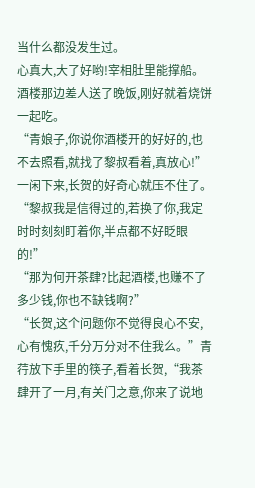当什么都没发生过。
心真大,大了好哟!宰相肚里能撑船。
酒楼那边差人送了晚饭,刚好就着烧饼一起吃。
“青娘子,你说你酒楼开的好好的,也不去照看,就找了黎叔看着,真放心!”一闲下来,长贺的好奇心就压不住了。
“黎叔我是信得过的,若换了你,我定时时刻刻盯着你,半点都不好眨眼的!”
“那为何开茶肆?比起酒楼,也赚不了多少钱,你也不缺钱啊?”
“长贺,这个问题你不觉得良心不安,心有愧疚,千分万分对不住我么。”青荇放下手里的筷子,看着长贺,“我茶肆开了一月,有关门之意,你来了说地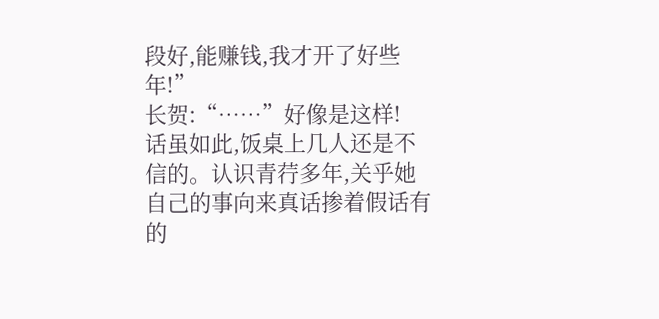段好,能赚钱,我才开了好些年!”
长贺:“……”好像是这样!
话虽如此,饭桌上几人还是不信的。认识青荇多年,关乎她自己的事向来真话掺着假话有的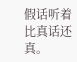假话听着比真话还真。